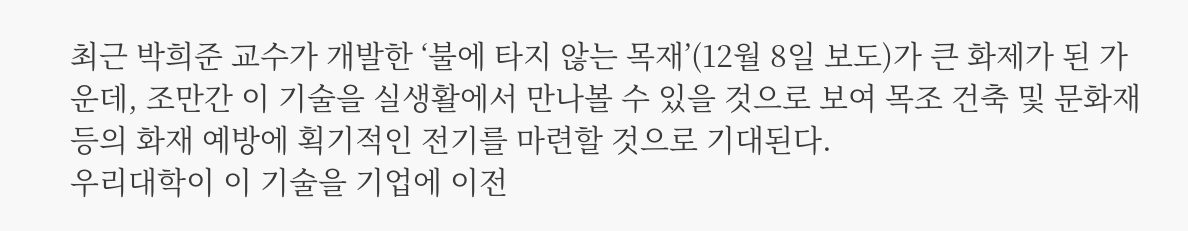최근 박희준 교수가 개발한 ‘불에 타지 않는 목재’(12월 8일 보도)가 큰 화제가 된 가운데, 조만간 이 기술을 실생활에서 만나볼 수 있을 것으로 보여 목조 건축 및 문화재 등의 화재 예방에 획기적인 전기를 마련할 것으로 기대된다.
우리대학이 이 기술을 기업에 이전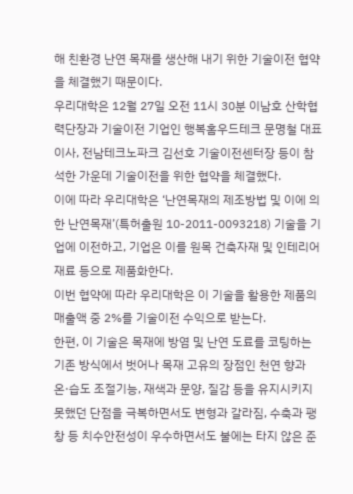해 친환경 난연 목재를 생산해 내기 위한 기술이전 협약을 체결했기 때문이다.
우리대학은 12월 27일 오전 11시 30분 이남호 산학협력단장과 기술이전 기업인 행복홈우드테크 문명철 대표이사, 전남테크노파크 김선호 기술이전센터장 등이 참석한 가운데 기술이전을 위한 협약을 체결했다.
이에 따라 우리대학은 ‘난연목재의 제조방법 및 이에 의한 난연목재’(특허출원 10-2011-0093218) 기술을 기업에 이전하고, 기업은 이를 원목 건축자재 및 인테리어 재료 등으로 제품화한다.
이번 협약에 따라 우리대학은 이 기술을 활용한 제품의 매출액 중 2%를 기술이전 수익으로 받는다.
한편, 이 기술은 목재에 방염 및 난연 도료를 코팅하는 기존 방식에서 벗어나 목재 고유의 장점인 천연 향과 온·습도 조절기능, 재색과 문양, 질감 등을 유지시키지 못했던 단점을 극복하면서도 변형과 갈라짐, 수축과 팽창 등 치수안전성이 우수하면서도 불에는 타지 않은 준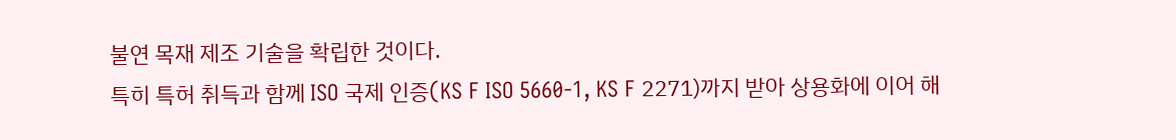불연 목재 제조 기술을 확립한 것이다.
특히 특허 취득과 함께 ISO 국제 인증(KS F ISO 5660-1, KS F 2271)까지 받아 상용화에 이어 해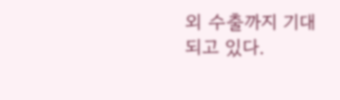외 수출까지 기대되고 있다.